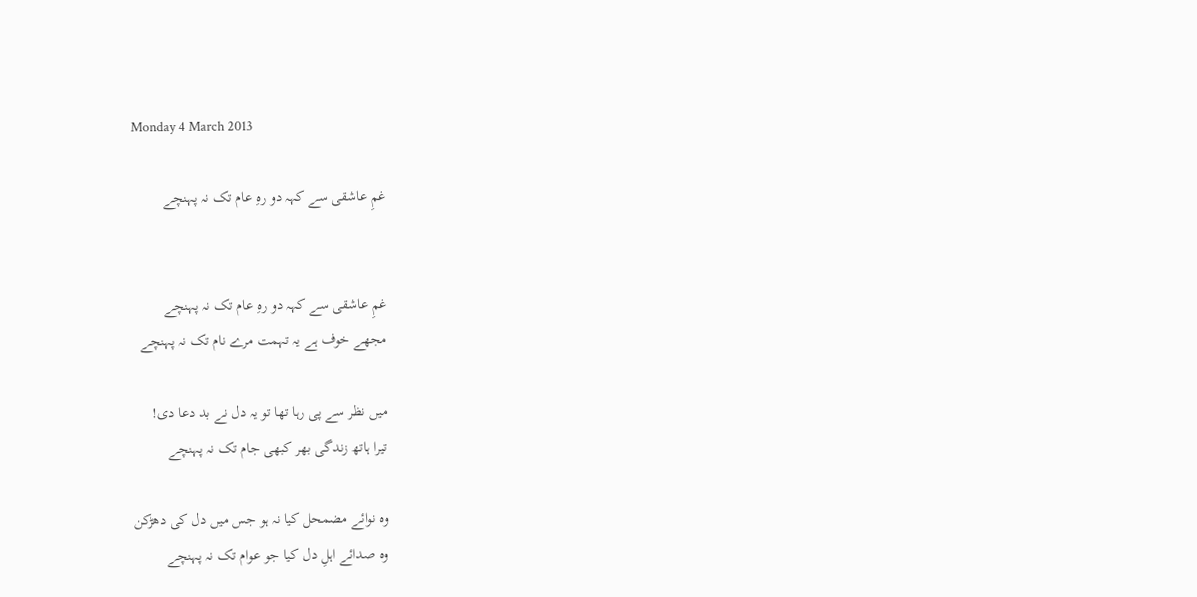Monday 4 March 2013

غمِ عاشقی سے کہہ دو رہِ عام تک نہ پہنچے


غمِ عاشقی سے کہہ دو رہِ عام تک نہ پہنچے
مجھے خوف ہے یہ تہمت مرے نام تک نہ پہنچے

میں نظر سے پی رہا تھا تو یہ دل نے بد دعا دی!
تیرا ہاتھ زندگی بھر کبھی جام تک نہ پہنچے

وہ نوائے مضمحل کیا نہ ہو جس میں دل کی دھڑکن
وہ صدائے اہلِ دل کیا جو عوام تک نہ پہنچے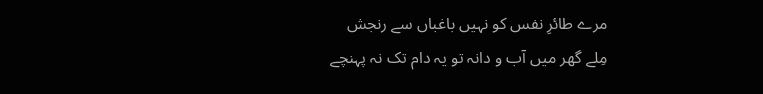مرے طائرِ نفس کو نہیں باغباں سے رنجش
مِلے گھر میں آب و دانہ تو یہ دام تک نہ پہنچے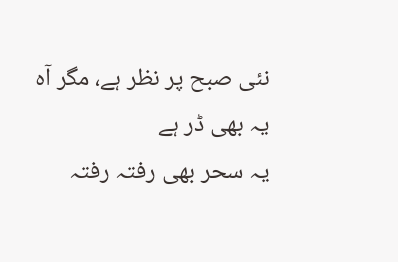نئی صبح پر نظر ہے، مگر آہ یہ بھی ڈر ہے
یہ سحر بھی رفتہ رفتہ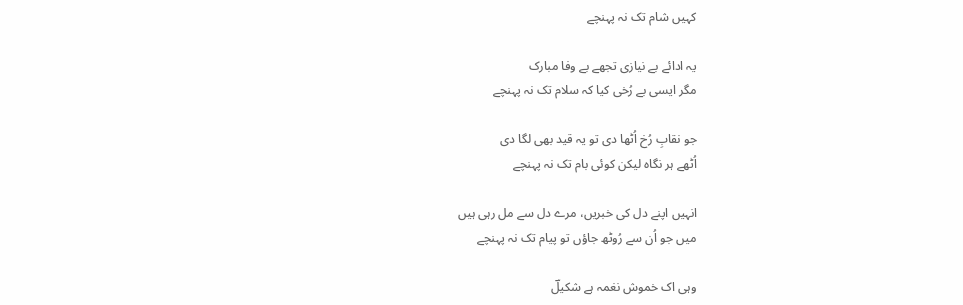کہیں شام تک نہ پہنچے

یہ ادائے بے نیازی تجھے بے وفا مبارک
مگر ایسی بے رُخی کیا کہ سلام تک نہ پہنچے

جو نقابِ رُخ اُٹھا دی تو یہ قید بھی لگا دی
اُٹھے ہر نگاہ لیکن کوئی بام تک نہ پہنچے

انہیں اپنے دل کی خبریں، مرے دل سے مل رہی ہیں
میں جو اُن سے رُوٹھ جاؤں تو پیام تک نہ پہنچے

وہی اک خموش نغمہ ہے شکیلؔ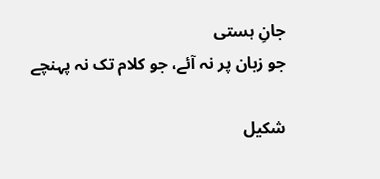جانِ ہستی
جو زبان پر نہ آئے، جو کلام تک نہ پہنچے

شکیل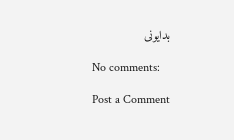بدایونی

No comments:

Post a Comment